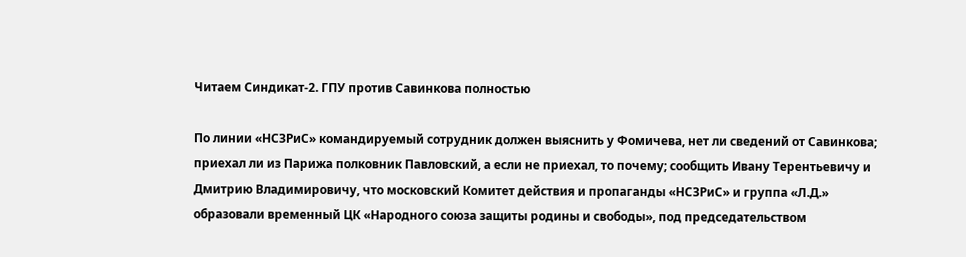Читаем Синдикат-2. ГПУ против Савинкова полностью

По линии «НСЗРиС» командируемый сотрудник должен выяснить у Фомичева, нет ли сведений от Савинкова; приехал ли из Парижа полковник Павловский, а если не приехал, то почему; сообщить Ивану Терентьевичу и Дмитрию Владимировичу, что московский Комитет действия и пропаганды «НСЗРиС» и группа «Л.Д.» образовали временный ЦК «Народного союза защиты родины и свободы», под председательством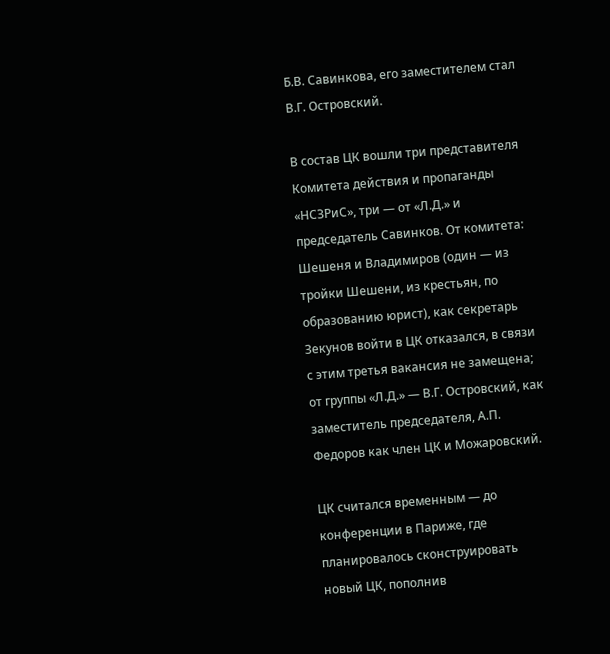Б.В. Савинкова, его заместителем стал В.Г. Островский.

В состав ЦК вошли три представителя Комитета действия и пропаганды «НСЗРиС», три — от «Л.Д.» и председатель Савинков. От комитета: Шешеня и Владимиров (один — из тройки Шешени, из крестьян, по образованию юрист), как секретарь Зекунов войти в ЦК отказался, в связи с этим третья вакансия не замещена; от группы «Л.Д.» — В.Г. Островский, как заместитель председателя, А.П. Федоров как член ЦК и Можаровский.

ЦК считался временным — до конференции в Париже, где планировалось сконструировать новый ЦК, пополнив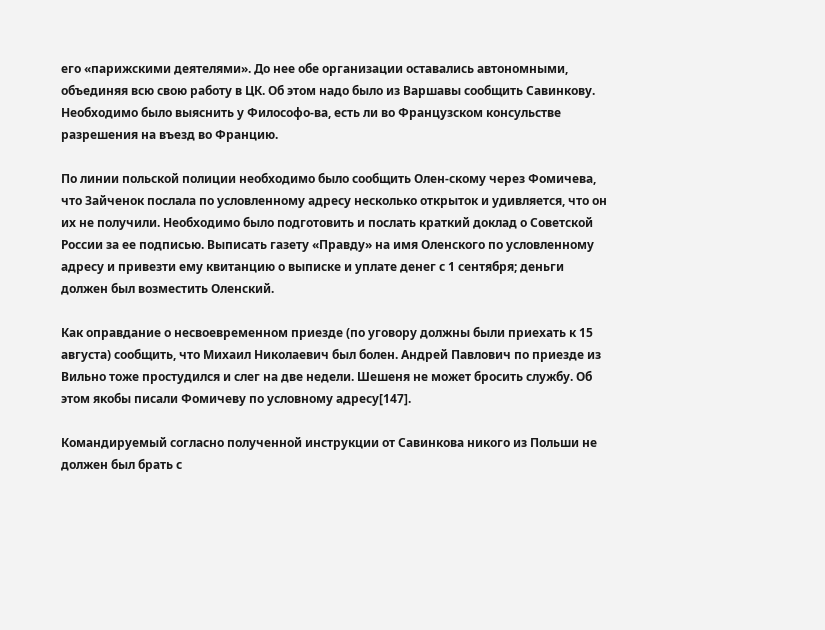его «парижскими деятелями». До нее обе организации оставались автономными, объединяя всю свою работу в ЦК. Об этом надо было из Варшавы сообщить Савинкову. Необходимо было выяснить у Философо-ва, есть ли во Французском консульстве разрешения на въезд во Францию.

По линии польской полиции необходимо было сообщить Олен-скому через Фомичева, что Зайченок послала по условленному адресу несколько открыток и удивляется, что он их не получили. Необходимо было подготовить и послать краткий доклад о Советской России за ее подписью. Выписать газету «Правду» на имя Оленского по условленному адресу и привезти ему квитанцию о выписке и уплате денег с 1 сентября; деньги должен был возместить Оленский.

Как оправдание о несвоевременном приезде (по уговору должны были приехать к 15 августа) сообщить, что Михаил Николаевич был болен. Андрей Павлович по приезде из Вильно тоже простудился и слег на две недели. Шешеня не может бросить службу. Об этом якобы писали Фомичеву по условному адресу[147].

Командируемый согласно полученной инструкции от Савинкова никого из Польши не должен был брать с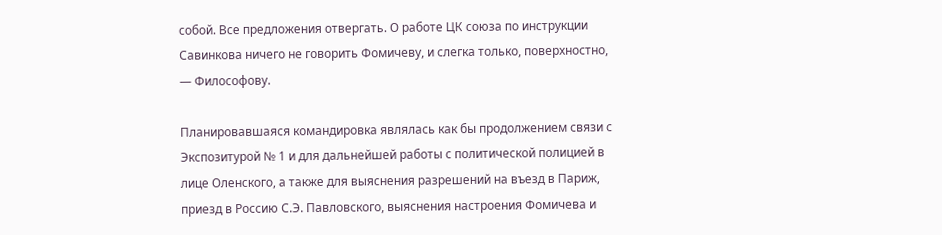собой. Все предложения отвергать. О работе ЦК союза по инструкции Савинкова ничего не говорить Фомичеву, и слегка только, поверхностно, — Философову.

Планировавшаяся командировка являлась как бы продолжением связи с Экспозитурой № 1 и для дальнейшей работы с политической полицией в лице Оленского, а также для выяснения разрешений на въезд в Париж, приезд в Россию С.Э. Павловского, выяснения настроения Фомичева и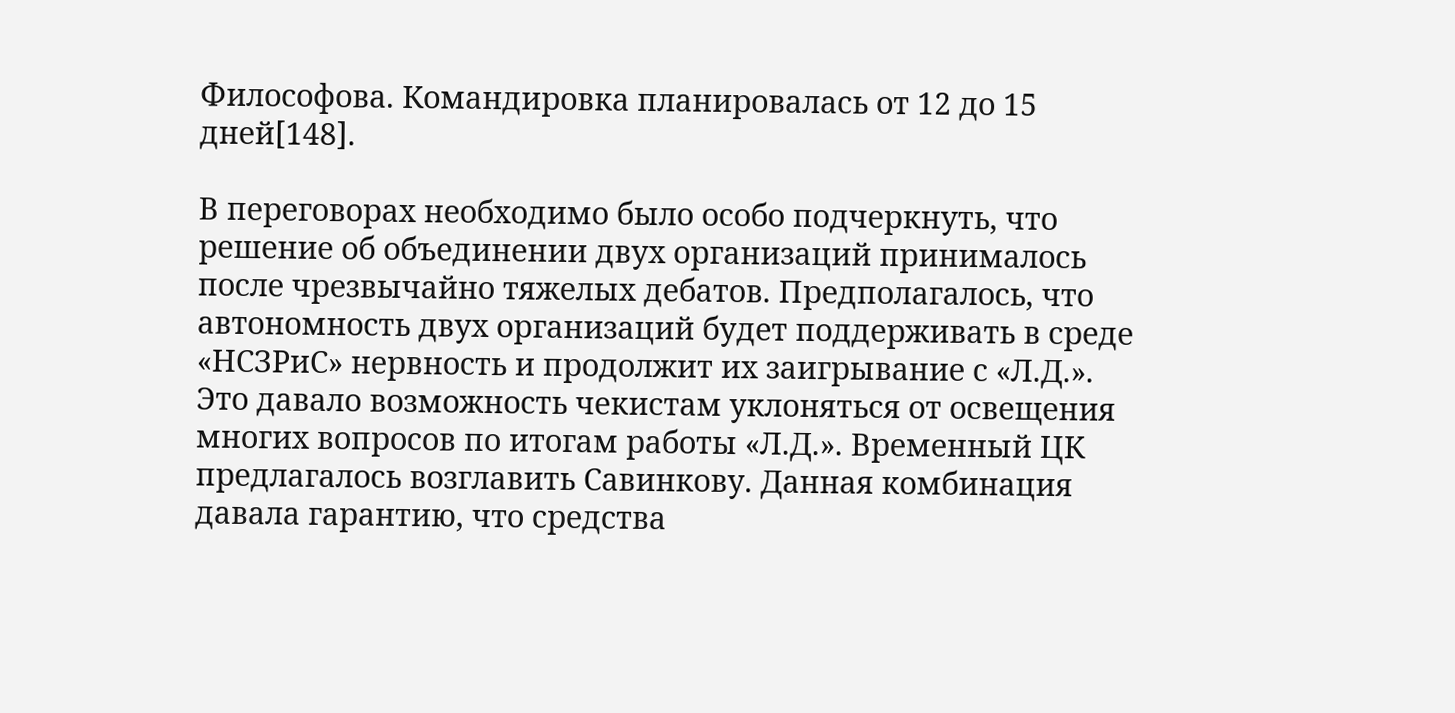Философова. Командировка планировалась от 12 до 15 дней[148].

В переговорах необходимо было особо подчеркнуть, что решение об объединении двух организаций принималось после чрезвычайно тяжелых дебатов. Предполагалось, что автономность двух организаций будет поддерживать в среде «НСЗРиС» нервность и продолжит их заигрывание с «Л.Д.». Это давало возможность чекистам уклоняться от освещения многих вопросов по итогам работы «Л.Д.». Временный ЦК предлагалось возглавить Савинкову. Данная комбинация давала гарантию, что средства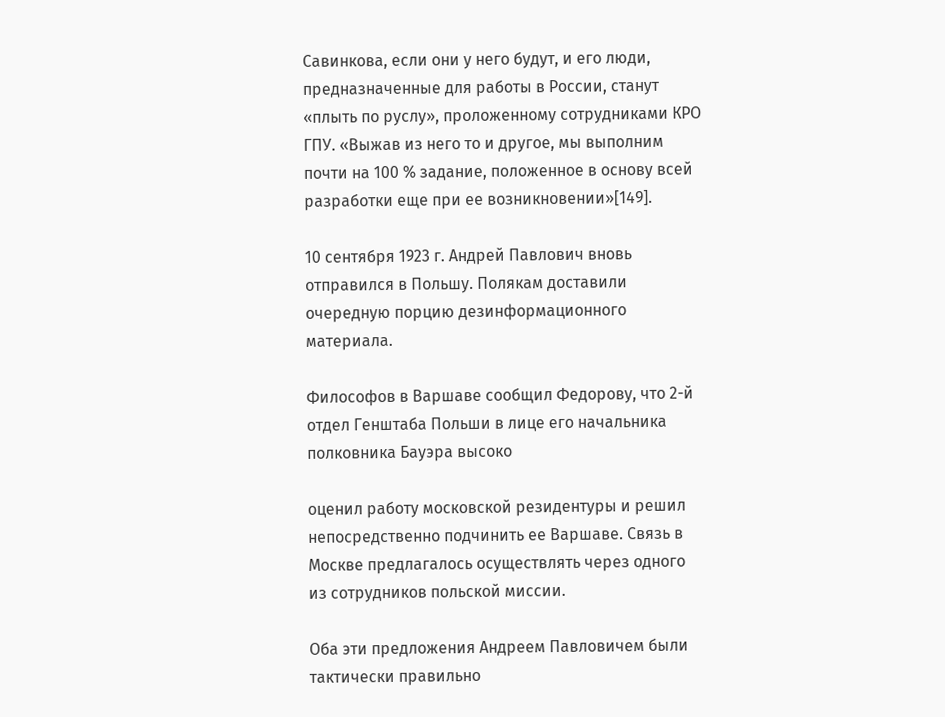Савинкова, если они у него будут, и его люди, предназначенные для работы в России, станут «плыть по руслу», проложенному сотрудниками КРО ГПУ. «Выжав из него то и другое, мы выполним почти на 100 % задание, положенное в основу всей разработки еще при ее возникновении»[149].

10 сентября 1923 г. Андрей Павлович вновь отправился в Польшу. Полякам доставили очередную порцию дезинформационного материала.

Философов в Варшаве сообщил Федорову, что 2-й отдел Генштаба Польши в лице его начальника полковника Бауэра высоко

оценил работу московской резидентуры и решил непосредственно подчинить ее Варшаве. Связь в Москве предлагалось осуществлять через одного из сотрудников польской миссии.

Оба эти предложения Андреем Павловичем были тактически правильно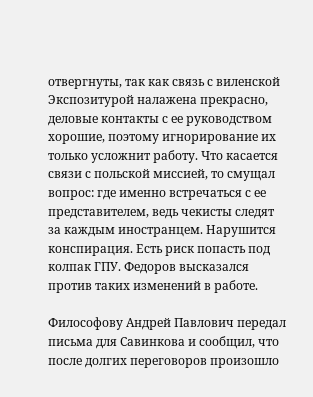отвергнуты, так как связь с виленской Экспозитурой налажена прекрасно, деловые контакты с ее руководством хорошие, поэтому игнорирование их только усложнит работу. Что касается связи с польской миссией, то смущал вопрос: где именно встречаться с ее представителем, ведь чекисты следят за каждым иностранцем. Нарушится конспирация. Есть риск попасть под колпак ГПУ. Федоров высказался против таких изменений в работе.

Философову Андрей Павлович передал письма для Савинкова и сообщил, что после долгих переговоров произошло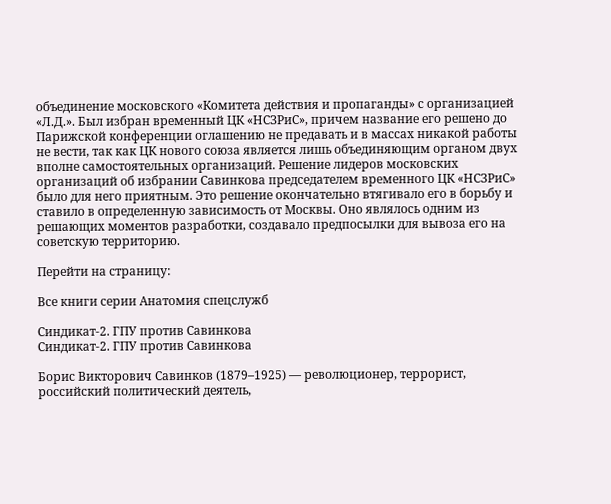объединение московского «Комитета действия и пропаганды» с организацией «Л.Д.». Был избран временный ЦК «НСЗРиС», причем название его решено до Парижской конференции оглашению не предавать и в массах никакой работы не вести, так как ЦК нового союза является лишь объединяющим органом двух вполне самостоятельных организаций. Решение лидеров московских организаций об избрании Савинкова председателем временного ЦК «НСЗРиС» было для него приятным. Это решение окончательно втягивало его в борьбу и ставило в определенную зависимость от Москвы. Оно являлось одним из решающих моментов разработки, создавало предпосылки для вывоза его на советскую территорию.

Перейти на страницу:

Все книги серии Анатомия спецслужб

Синдикат-2. ГПУ против Савинкова
Синдикат-2. ГПУ против Савинкова

Борис Викторович Савинков (1879–1925) — революционер, террорист, российский политический деятель,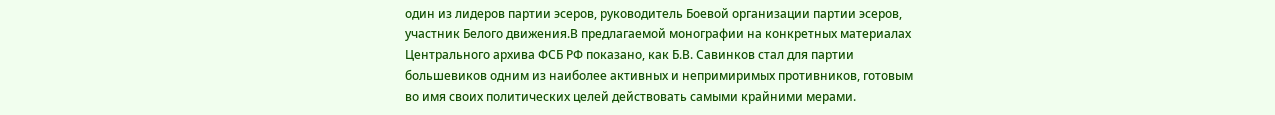один из лидеров партии эсеров, руководитель Боевой организации партии эсеров, участник Белого движения.В предлагаемой монографии на конкретных материалах Центрального архива ФСБ РФ показано, как Б.В. Савинков стал для партии большевиков одним из наиболее активных и непримиримых противников, готовым во имя своих политических целей действовать самыми крайними мерами.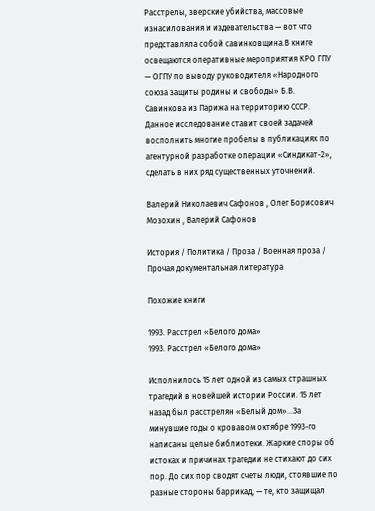Расстрелы, зверские убийства, массовые изнасилования и издевательства — вот что представляла собой савинковщина.В книге освещаются оперативные мероприятия КРО ГПУ — ОГПУ по выводу руководителя «Народного союза защиты родины и свободы» Б.В. Савинкова из Парижа на территорию СССР. Данное исследование ставит своей задачей восполнить многие пробелы в публикациях по агентурной разработке операции «Синдикат-2», сделать в них ряд существенных уточнений.

Валерий Николаевич Сафонов , Олег Борисович Мозохин , Валерий Сафонов

История / Политика / Проза / Военная проза / Прочая документальная литература

Похожие книги

1993. Расстрел «Белого дома»
1993. Расстрел «Белого дома»

Исполнилось 15 лет одной из самых страшных трагедий в новейшей истории России. 15 лет назад был расстрелян «Белый дом»…За минувшие годы о кровавом октябре 1993-го написаны целые библиотеки. Жаркие споры об истоках и причинах трагедии не стихают до сих пор. До сих пор сводят счеты люди, стоявшие по разные стороны баррикад, — те, кто защищал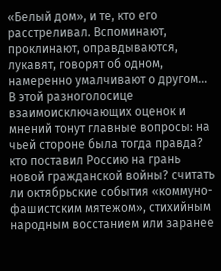«Белый дом», и те, кто его расстреливал. Вспоминают, проклинают, оправдываются, лукавят, говорят об одном, намеренно умалчивают о другом… В этой разноголосице взаимоисключающих оценок и мнений тонут главные вопросы: на чьей стороне была тогда правда? кто поставил Россию на грань новой гражданской войны? считать ли октябрьские события «коммуно-фашистским мятежом», стихийным народным восстанием или заранее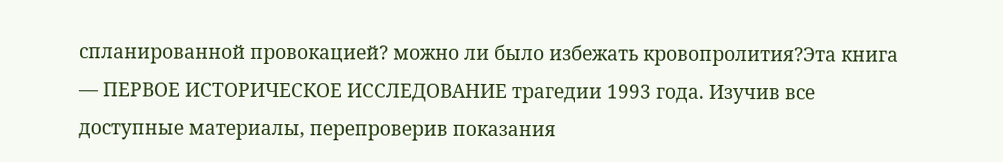спланированной провокацией? можно ли было избежать кровопролития?Эта книга — ПЕРВОЕ ИСТОРИЧЕСКОЕ ИССЛЕДОВАНИЕ трагедии 1993 года. Изучив все доступные материалы, перепроверив показания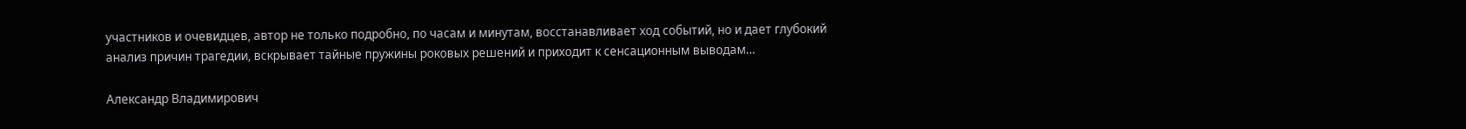участников и очевидцев, автор не только подробно, по часам и минутам, восстанавливает ход событий, но и дает глубокий анализ причин трагедии, вскрывает тайные пружины роковых решений и приходит к сенсационным выводам…

Александр Владимирович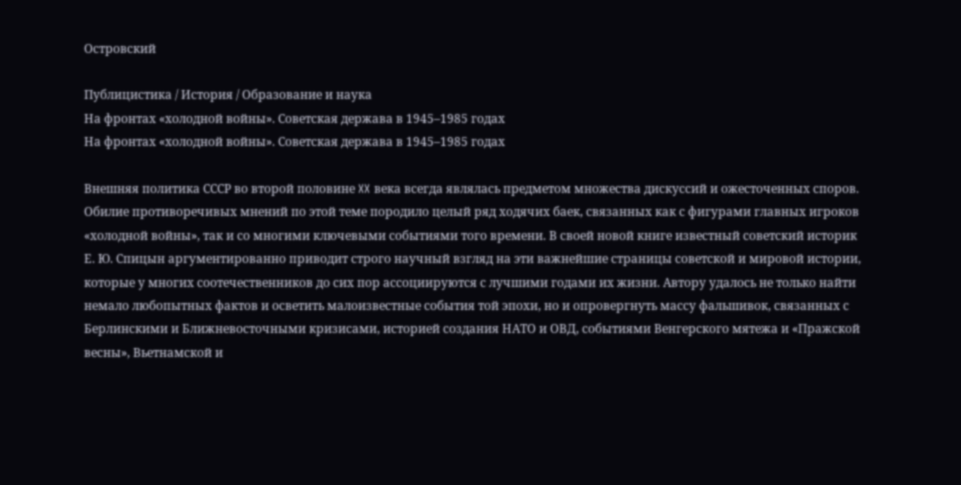Островский

Публицистика / История / Образование и наука
На фронтах «холодной войны». Советская держава в 1945–1985 годах
На фронтах «холодной войны». Советская держава в 1945–1985 годах

Внешняя политика СССР во второй половине XX века всегда являлась предметом множества дискуссий и ожесточенных споров. Обилие противоречивых мнений по этой теме породило целый ряд ходячих баек, связанных как с фигурами главных игроков «холодной войны», так и со многими ключевыми событиями того времени. В своей новой книге известный советский историк Е. Ю. Спицын аргументированно приводит строго научный взгляд на эти важнейшие страницы советской и мировой истории, которые у многих соотечественников до сих пор ассоциируются с лучшими годами их жизни. Автору удалось не только найти немало любопытных фактов и осветить малоизвестные события той эпохи, но и опровергнуть массу фальшивок, связанных с Берлинскими и Ближневосточными кризисами, историей создания НАТО и ОВД, событиями Венгерского мятежа и «Пражской весны», Вьетнамской и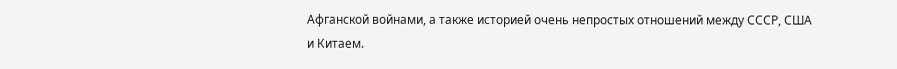Афганской войнами, а также историей очень непростых отношений между СССР, США и Китаем.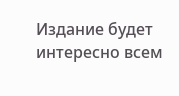Издание будет интересно всем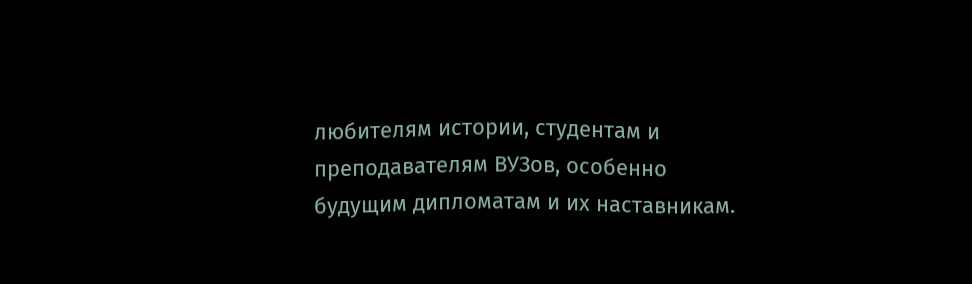любителям истории, студентам и преподавателям ВУЗов, особенно будущим дипломатам и их наставникам.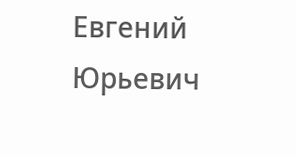Евгений Юрьевич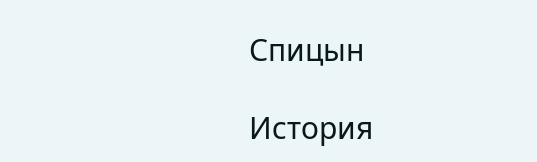Спицын

История